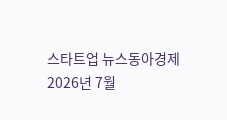스타트업 뉴스동아경제2026년 7월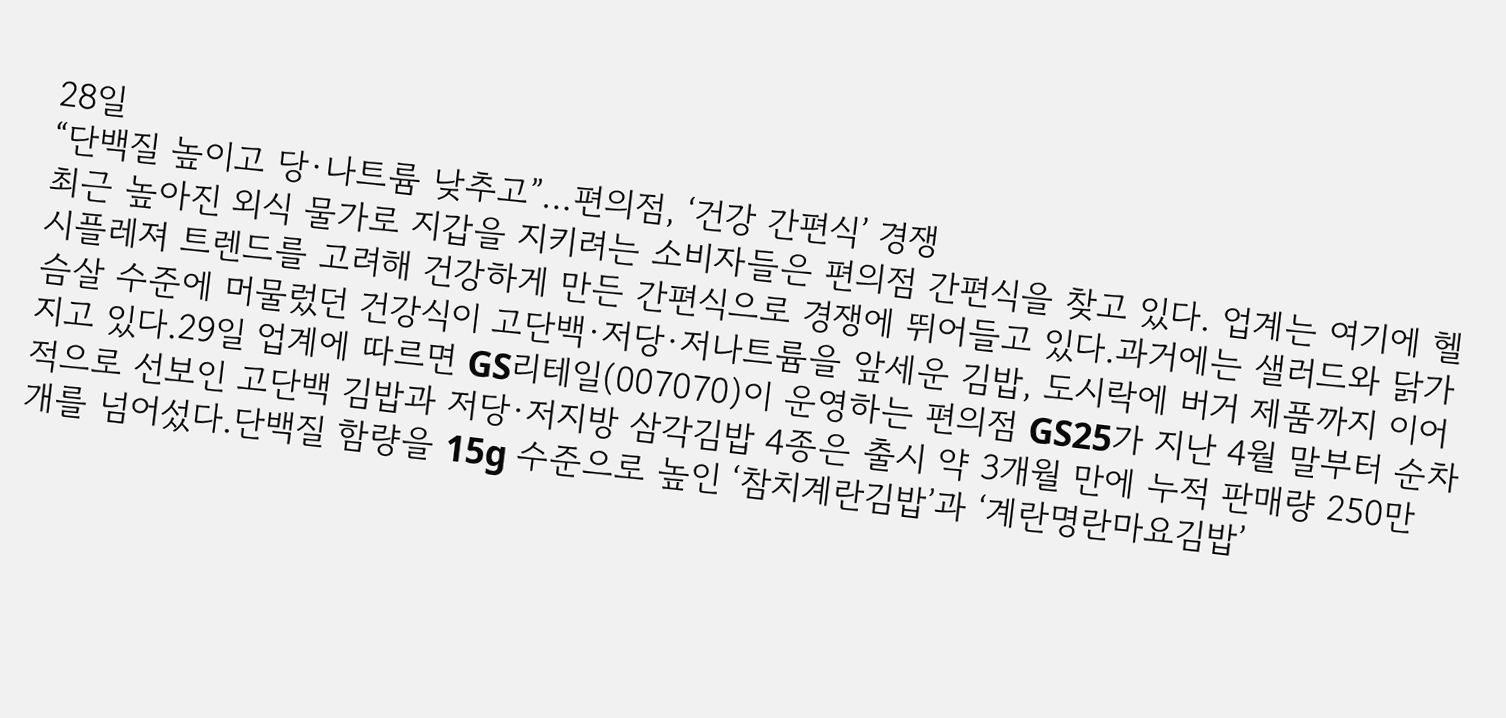28일
“단백질 높이고 당·나트륨 낮추고”…편의점, ‘건강 간편식’ 경쟁
최근 높아진 외식 물가로 지갑을 지키려는 소비자들은 편의점 간편식을 찾고 있다. 업계는 여기에 헬시플레져 트렌드를 고려해 건강하게 만든 간편식으로 경쟁에 뛰어들고 있다.과거에는 샐러드와 닭가슴살 수준에 머물렀던 건강식이 고단백·저당·저나트륨을 앞세운 김밥, 도시락에 버거 제품까지 이어지고 있다.29일 업계에 따르면 GS리테일(007070)이 운영하는 편의점 GS25가 지난 4월 말부터 순차적으로 선보인 고단백 김밥과 저당·저지방 삼각김밥 4종은 출시 약 3개월 만에 누적 판매량 250만 개를 넘어섰다.단백질 함량을 15g 수준으로 높인 ‘참치계란김밥’과 ‘계란명란마요김밥’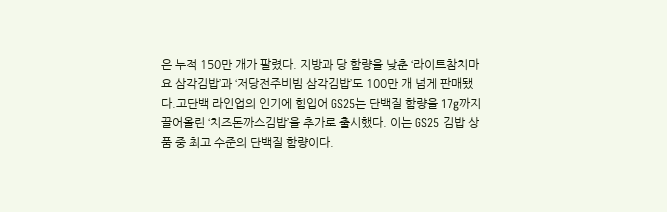은 누적 150만 개가 팔렸다. 지방과 당 함량을 낮춘 ‘라이트참치마요 삼각김밥’과 ‘저당전주비빔 삼각김밥’도 100만 개 넘게 판매됐다.고단백 라인업의 인기에 힘입어 GS25는 단백질 함량을 17g까지 끌어올린 ‘치즈돈까스김밥’을 추가로 출시했다. 이는 GS25 김밥 상품 중 최고 수준의 단백질 함량이다.